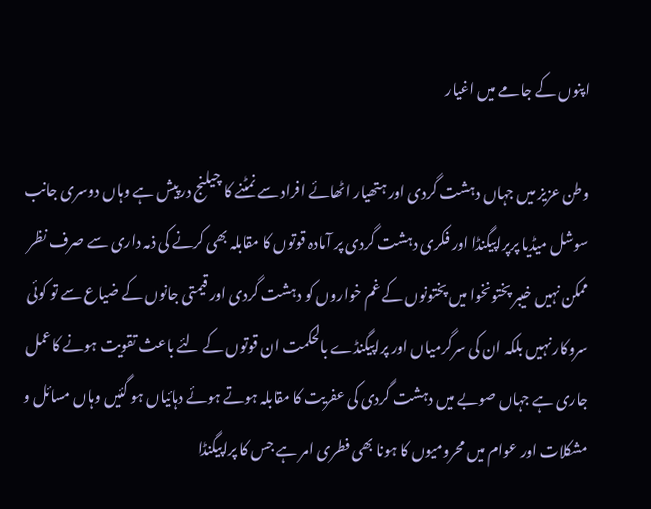اپنوں کے جامے میں اغیار

وطن عزیز میں جہاں دہشت گردی اور ہتھیار اٹھائے افراد سے نمٹنے کا چیلنج درپیش ہے وہاں دوسری جانب سوشل میڈیا پرپراپیگنڈا اور فکری دہشت گردی پر آمادہ قوتوں کا مقابلہ بھی کرنے کی ذمہ داری سے صرف نظر ممکن نہیں خیبر پختونخوا میں پختونوں کے غم خواروں کو دہشت گردی اور قیمتی جانوں کے ضیاع سے تو کوئی سروکار نہیں بلکہ ان کی سرگرمیاں اور پراپیگنڈے بالحکمت ان قوتوں کے لئے باعث تقویت ہونے کاعمل جاری ہے جہاں صوبے میں دہشت گردی کی عفریت کا مقابلہ ہوتے ہوئے دہائیاں ہو گئیں وہاں مسائل و مشکلات اور عوام میں محرومیوں کا ہونا بھی فطری امر ہے جس کا پراپیگنڈا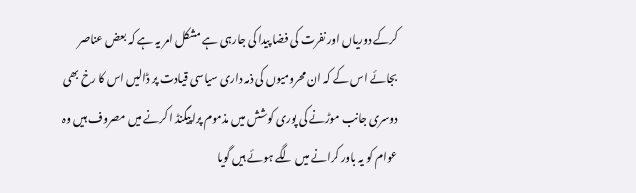کرکے دوریاں اور نفرت کی فضا پیدا کی جارہی ہے مشکل امر یہ ہے کہ بعض عناصر بجائے اس کے کہ ان محرومیوں کی ذمہ داری سیاسی قیادت پر ڈالیں اس کا رخ بھی دوسری جانب موڑنے کی پوری کوشش میں مذموم پراپیگنڈ ا کرنے میں مصروف ہیں وہ عوام کو یہ باور کرانے میں لگے ہوئے ہیں گویا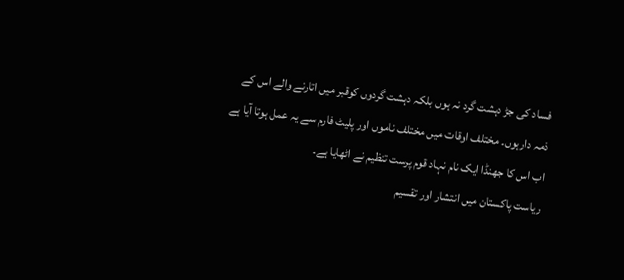فساد کی جڑ دہشت گرد نہ ہوں بلکہ دہشت گردوں کوقبر میں اتارنے والے اس کے ذمہ دارہوں۔ مختلف اوقات میں مختلف ناموں اور پلیٹ فارم سے یہ عمل ہوتا آیا ہے اب اس کا جھنڈا ایک نام نہاد قوم پرست تنظیم نے اٹھایا ہے۔
ریاست پاکستان میں انتشار اور تقسیم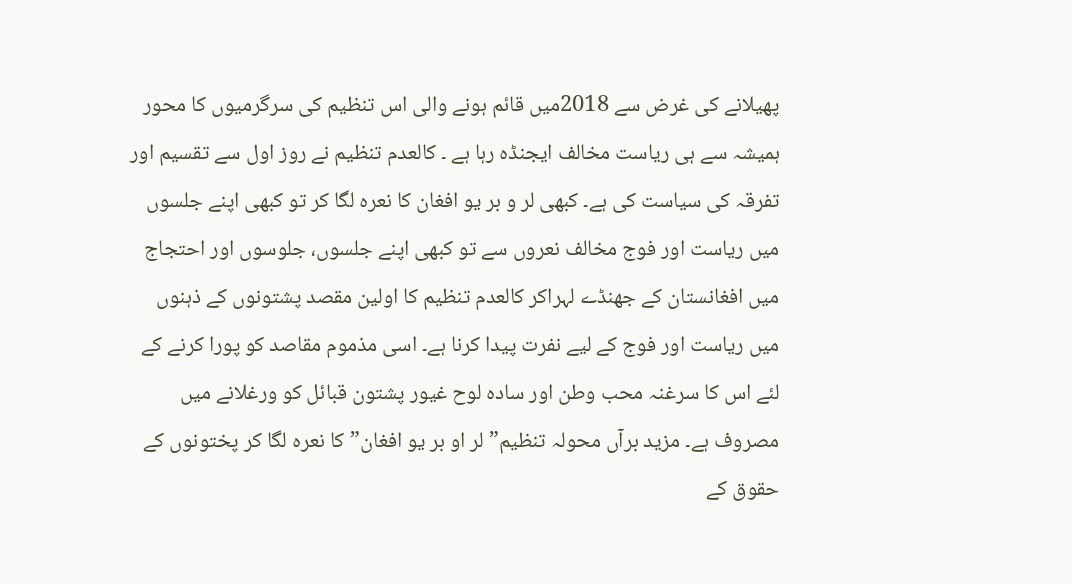پھیلانے کی غرض سے 2018میں قائم ہونے والی اس تنظیم کی سرگرمیوں کا محور ہمیشہ سے ہی ریاست مخالف ایجنڈہ رہا ہے ۔ کالعدم تنظیم نے روز اول سے تقسیم اور تفرقہ کی سیاست کی ہے۔ کبھی لر و بر یو افغان کا نعرہ لگا کر تو کبھی اپنے جلسوں میں ریاست اور فوج مخالف نعروں سے تو کبھی اپنے جلسوں، جلوسوں اور احتجاج میں افغانستان کے جھنڈے لہراکر کالعدم تنظیم کا اولین مقصد پشتونوں کے ذہنوں میں ریاست اور فوج کے لیے نفرت پیدا کرنا ہے۔ اسی مذموم مقاصد کو پورا کرنے کے لئے اس کا سرغنہ محب وطن اور سادہ لوح غیور پشتون قبائل کو ورغلانے میں مصروف ہے۔ مزید برآں محولہ تنظیم” لر او بر یو افغان”کا نعرہ لگا کر پختونوں کے حقوق کے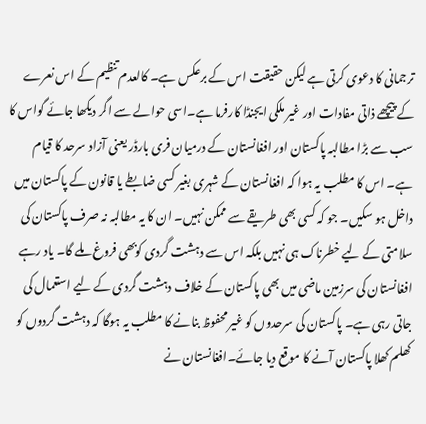ترجمانی کا دعوی کرتی ہے لیکن حقیقت اس کے برعکس ہے۔ کالعدم تنظیم کے اس نعرے کے پیچھے ذاتی مفادات اور غیر ملکی ایجنڈا کارفرما ہے۔اسی حوالے سے اگر دیکھا جائے گواس کا سب سے بڑا مطالبہ پاکستان اور افغانستان کے درمیان فری بارڈر یعنی آزاد سرحد کا قیام ہے۔ اس کا مطلب یہ ہوا کہ افغانستان کے شہری بغیر کسی ضابطے یا قانون کے پاکستان میں داخل ہو سکیں۔ جو کہ کسی بھی طریقے سے ممکن نہیں۔ ان کا یہ مطالبہ نہ صرف پاکستان کی سلامتی کے لیے خطرناک ہی نہیں بلکہ اس سے دہشت گردی کوبھی فروغ ملے گا۔ یاد رہے افغانستان کی سرزمین ماضی میں بھی پاکستان کے خلاف دہشت گردی کے لیے استعمال کی جاتی رہی ہے۔ پاکستان کی سرحدوں کو غیر محفوظ بنانے کا مطلب یہ ہوگا کہ دہشت گردوں کو کھلم کھلا پاکستان آنے کا موقع دیا جائے۔افغانستان نے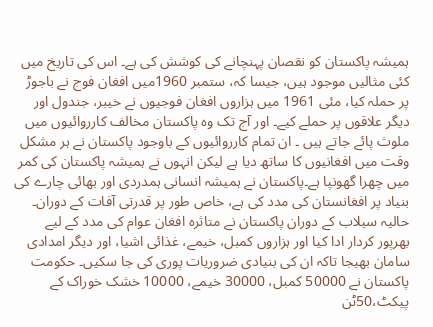ہمیشہ پاکستان کو نقصان پہنچانے کی کوشش کی ہے۔ اس کی تاریخ میں کئی مثالیں موجود ہیں، جیسا کہ، ستمبر 1960میں افغان فوج نے باجوڑ پر حملہ کیا، مئی 1961 میں ہزاروں افغان فوجیوں نے خیبر، جندول اور دیگر علاقوں پر حملے کیے۔ اور آج تک وہ پاکستان مخالف کارروائیوں میں ملوث پائے جاتے ہیں ۔ ان تمام کارروائیوں کے باوجود پاکستان نے ہر مشکل وقت میں افغانیوں کا ساتھ دیا ہے لیکن انہوں نے ہمیشہ پاکستان کی کمر میں چھرا گھونپا ہے۔پاکستان نے ہمیشہ انسانی ہمدردی اور بھائی چارے کی بنیاد پر افغانستان کی مدد کی ہے، خاص طور پر قدرتی آفات کے دوران۔
حالیہ سیلاب کے دوران پاکستان نے متاثرہ افغان عوام کی مدد کے لیے بھرپور کردار ادا کیا اور ہزاروں کمبل، خیمے، غذائی اشیا، اور دیگر امدادی سامان بھیجا تاکہ ان کی بنیادی ضروریات پوری کی جا سکیں۔ حکومت پاکستان نے 50000 کمبل، 30000 خیمے، 10000 خشک خوراک کے پیکٹ،50ٹن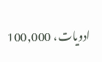ادویات، 100,000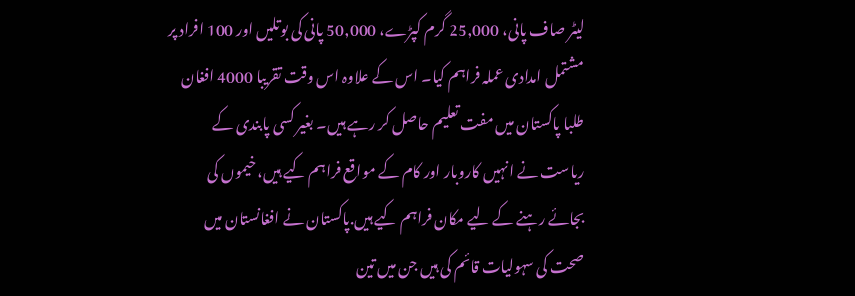لیٹر صاف پانی، 25,000 گرم کپڑے، 50,000 پانی کی بوتلیں اور 100 افراد پر مشتمل امدادی عملہ فراہم کیا۔ اس کے علاوہ اس وقت تقریبا 4000 افغان طلبا پاکستان میں مفت تعلیم حاصل کر رہے ہیں۔ بغیر کسی پابندی کے ریاست نے انہیں کاروبار اور کام کے مواقع فراہم کیے ہیں، خیموں کی بجائے رہنے کے لیے مکان فراہم کیے ہیں.پاکستان نے افغانستان میں صحت کی سہولیات قائم کی ہیں جن میں تین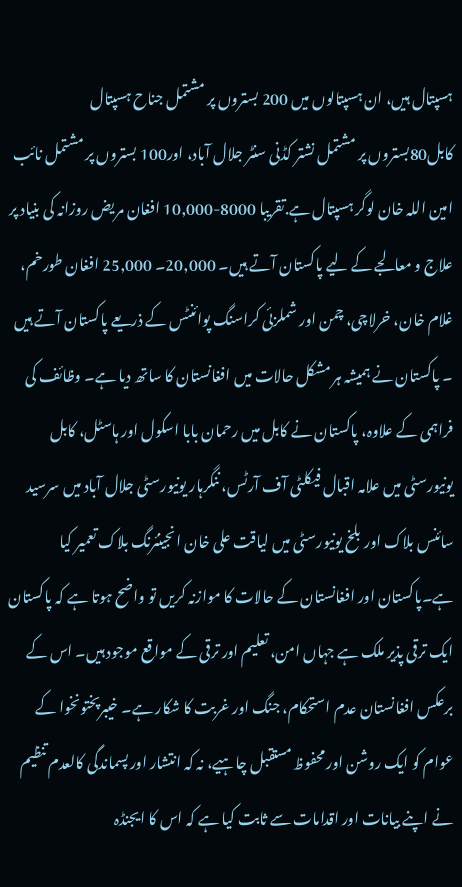ہسپتال ہیں، ان ہسپتالوں میں 200 بستروں پر مشتمل جناح ہسپتال کابل80بستروں پر مشتمل نشتر کڈنی سنٹر جلال آباد، اور100 بستروں پر مشتمل نائب امین اللہ خان لوگر ہسپتال ہے.تقریبا 8000-10,000 افغان مریض روزانہ کی بنیاد پر علاج و معالجے کے لیے پاکستان آتے ہیں۔ 20,000۔ 25,000 افغان طورخم، غلام خان، خرلاچی، چمن اور شملزئی کراسنگ پوائنٹس کے ذریعے پاکستان آتے ہیں ۔ پاکستان نے ہمیشہ ہر مشکل حالات میں افغانستان کا ساتھ دیا ہے۔ وظائف کی فراہمی کے علاوہ، پاکستان نے کابل میں رحمان بابا اسکول اور ہاسٹل، کابل یونیورسٹی میں علامہ اقبال فیکلٹی آف آرٹس، ننگرہار یونیورسٹی جلال آباد میں سرسید سائنس بلاک اور بلخ یونیورسٹی میں لیاقت علی خان انجینئرنگ بلاک تعمیر کیا ہے۔پاکستان اور افغانستان کے حالات کا موازنہ کریں تو واضح ہوتا ہے کہ پاکستان ایک ترقی پذیر ملک ہے جہاں امن، تعلیم اور ترقی کے مواقع موجود ہیں۔ اس کے برعکس افغانستان عدم استحکام، جنگ اور غربت کا شکار ہے۔ خیبرپختونخوا کے عوام کو ایک روشن اور محفوظ مستقبل چاہیے، نہ کہ انتشار اور پسماندگی کالعدم تنظیم نے اپنے بیانات اور اقدامات سے ثابت کیا ہے کہ اس کا ایجنڈہ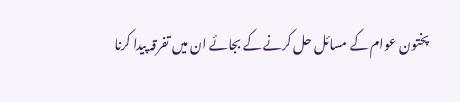پختون عوام کے مسائل حل کرنے کے بجائے ان میں تفرقہ پیدا کرنا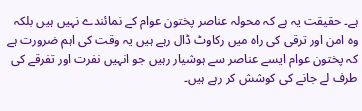ہے۔ حقیقت یہ ہے کہ محولہ عناصر پختون عوام کے نمائندے نہیں ہیں بلکہ وہ امن اور ترقی کی راہ میں رکاوٹ ڈال رہے ہیں یہ وقت کی اہم ضرورت ہے کہ پختون عوام ایسے عناصر سے ہوشیار رہیں جو انہیں نفرت اور تفرقے کی طرف لے جانے کی کوشش کر رہے ہیں۔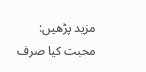مزید پڑھیں:  محبت کیا صرف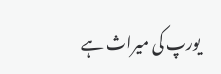یورپ کی میراث ہے